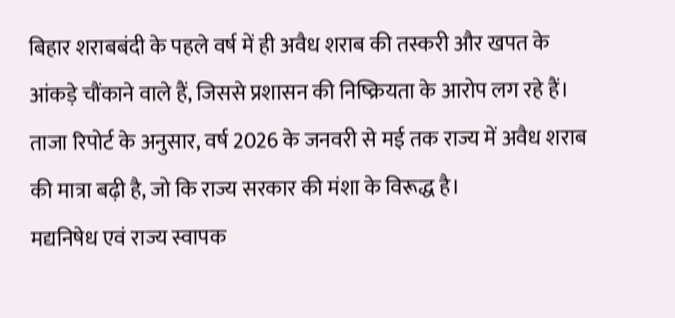बिहार शराबबंदी के पहले वर्ष में ही अवैध शराब की तस्करी और खपत के आंकड़े चौंकाने वाले हैं, जिससे प्रशासन की निष्क्रियता के आरोप लग रहे हैं। ताजा रिपोर्ट के अनुसार, वर्ष 2026 के जनवरी से मई तक राज्य में अवैध शराब की मात्रा बढ़ी है, जो कि राज्य सरकार की मंशा के विरूद्ध है।
मद्यनिषेध एवं राज्य स्वापक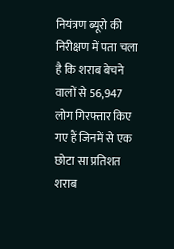नियंत्रण ब्यूरो की निरीक्षण में पता चला है कि शराब बेचने वालों से 56,947 लोग गिरफ्तार किए गए हैं जिनमें से एक छोटा सा प्रतिशत शराब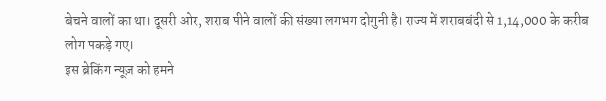बेचने वालों का था। दूसरी ओर, शराब पीने वालों की संख्या लगभग दोगुनी है। राज्य में शराबबंदी से 1,14,000 के करीब लोग पकड़े गए।
इस ब्रेकिंग न्यूज़ को हमने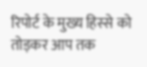रिपोर्ट के मुख्य हिस्से को तोड़कर आप तक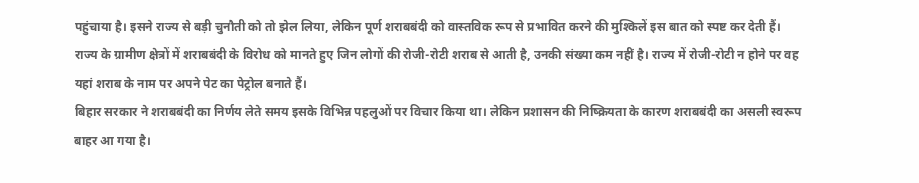पहुंचाया है। इसने राज्य से बड़ी चुनौती को तो झेल लिया, लेकिन पूर्ण शराबबंदी को वास्तविक रूप से प्रभावित करने की मुश्किलें इस बात को स्पष्ट कर देती हैं।
राज्य के ग्रामीण क्षेत्रों में शराबबंदी के विरोध को मानते हुए जिन लोगों की रोजी-रोटी शराब से आती है, उनकी संख्या कम नहीं है। राज्य में रोजी-रोटी न होने पर वह यहां शराब के नाम पर अपने पेट का पेट्रोल बनाते हैं।
बिहार सरकार ने शराबबंदी का निर्णय लेते समय इसके विभिन्न पहलुओं पर विचार किया था। लेकिन प्रशासन की निष्क्रियता के कारण शराबबंदी का असली स्वरूप बाहर आ गया है।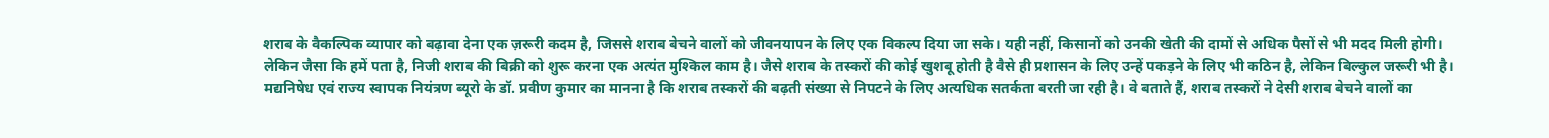शराब के वैकल्पिक व्यापार को बढ़ावा देना एक ज़रूरी कदम है, जिससे शराब बेचने वालों को जीवनयापन के लिए एक विकल्प दिया जा सके। यही नहीं, किसानों को उनकी खेती की दामों से अधिक पैसों से भी मदद मिली होगी।
लेकिन जैसा कि हमें पता है, निजी शराब की बिक्री को शुरू करना एक अत्यंत मुश्किल काम है। जैसे शराब के तस्करों की कोई खुशबू होती है वैसे ही प्रशासन के लिए उन्हें पकड़ने के लिए भी कठिन है, लेकिन बिल्कुल जरूरी भी है।
मद्यनिषेध एवं राज्य स्वापक नियंत्रण ब्यूरो के डॉ. प्रवीण कुमार का मानना है कि शराब तस्करों की बढ़ती संख्या से निपटने के लिए अत्यधिक सतर्कता बरती जा रही है। वे बताते हैं, शराब तस्करों ने देसी शराब बेचने वालों का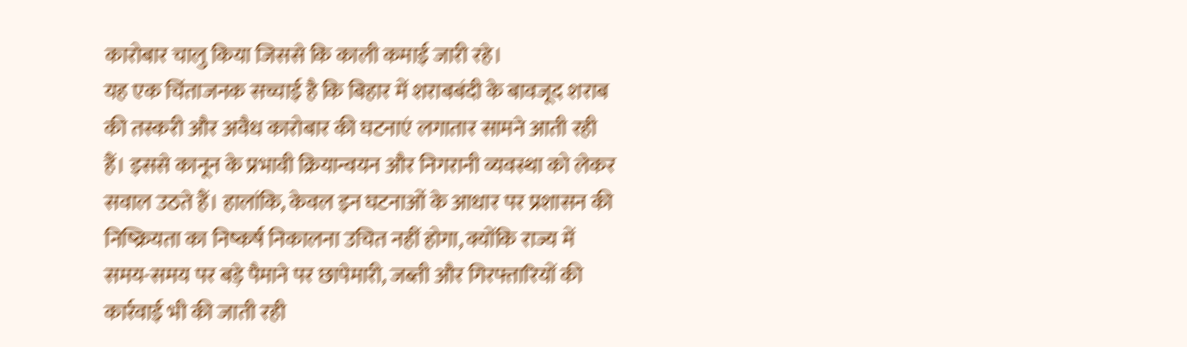कारोबार चालु किया जिससे कि काली कमाई जारी रहे।
यह एक चिंताजनक सच्चाई है कि बिहार में शराबबंदी के बावजूद शराब की तस्करी और अवैध कारोबार की घटनाएं लगातार सामने आती रही हैं। इससे कानून के प्रभावी क्रियान्वयन और निगरानी व्यवस्था को लेकर सवाल उठते हैं। हालांकि, केवल इन घटनाओं के आधार पर प्रशासन की निष्क्रियता का निष्कर्ष निकालना उचित नहीं होगा, क्योंकि राज्य में समय-समय पर बड़े पैमाने पर छापेमारी, जब्ती और गिरफ्तारियों की कार्रवाई भी की जाती रही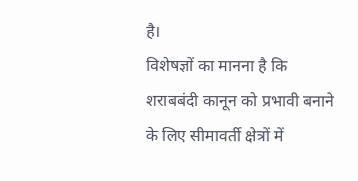है।
विशेषज्ञों का मानना है कि शराबबंदी कानून को प्रभावी बनाने के लिए सीमावर्ती क्षेत्रों में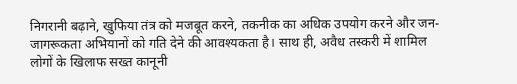निगरानी बढ़ाने, खुफिया तंत्र को मजबूत करने, तकनीक का अधिक उपयोग करने और जन-जागरूकता अभियानों को गति देने की आवश्यकता है। साथ ही, अवैध तस्करी में शामिल लोगों के खिलाफ सख्त कानूनी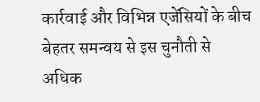कार्रवाई और विभिन्न एजेंसियों के बीच बेहतर समन्वय से इस चुनौती से अधिक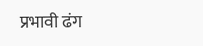प्रभावी ढंग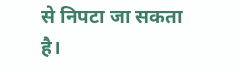से निपटा जा सकता है।